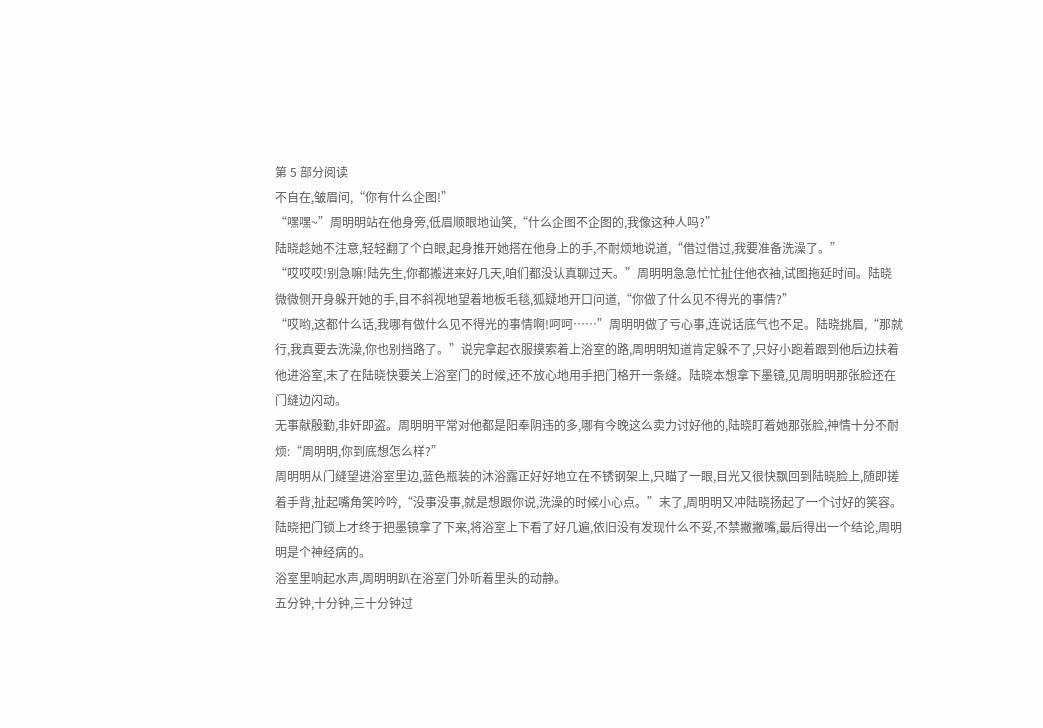第 5 部分阅读
不自在,皱眉问,“你有什么企图!”
“嘿嘿~”周明明站在他身旁,低眉顺眼地讪笑,“什么企图不企图的,我像这种人吗?”
陆晓趁她不注意,轻轻翻了个白眼,起身推开她搭在他身上的手,不耐烦地说道,“借过借过,我要准备洗澡了。”
“哎哎哎!别急嘛!陆先生,你都搬进来好几天,咱们都没认真聊过天。”周明明急急忙忙扯住他衣袖,试图拖延时间。陆晓微微侧开身躲开她的手,目不斜视地望着地板毛毯,狐疑地开口问道,“你做了什么见不得光的事情?”
“哎哟,这都什么话,我哪有做什么见不得光的事情啊!呵呵……”周明明做了亏心事,连说话底气也不足。陆晓挑眉,“那就行,我真要去洗澡,你也别挡路了。”说完拿起衣服摸索着上浴室的路,周明明知道肯定躲不了,只好小跑着跟到他后边扶着他进浴室,末了在陆晓快要关上浴室门的时候,还不放心地用手把门格开一条缝。陆晓本想拿下墨镜,见周明明那张脸还在门缝边闪动。
无事献殷勤,非奸即盗。周明明平常对他都是阳奉阴违的多,哪有今晚这么卖力讨好他的,陆晓盯着她那张脸,神情十分不耐烦:“周明明,你到底想怎么样?”
周明明从门缝望进浴室里边,蓝色瓶装的沐浴露正好好地立在不锈钢架上,只瞄了一眼,目光又很快飘回到陆晓脸上,随即搓着手背,扯起嘴角笑吟吟,“没事没事,就是想跟你说,洗澡的时候小心点。”末了,周明明又冲陆晓扬起了一个讨好的笑容。
陆晓把门锁上才终于把墨镜拿了下来,将浴室上下看了好几遍,依旧没有发现什么不妥,不禁撇撇嘴,最后得出一个结论,周明明是个神经病的。
浴室里响起水声,周明明趴在浴室门外听着里头的动静。
五分钟,十分钟,三十分钟过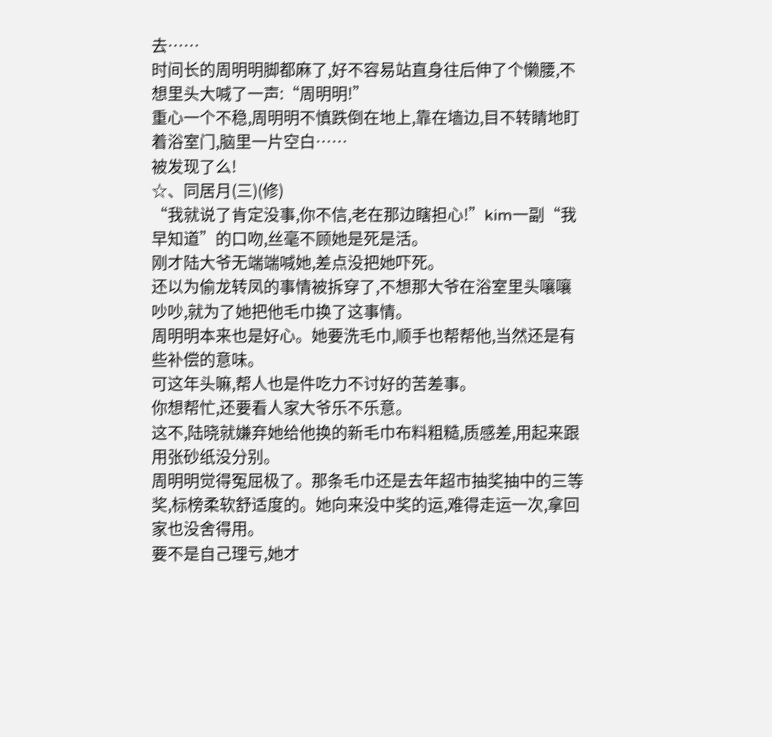去……
时间长的周明明脚都麻了,好不容易站直身往后伸了个懒腰,不想里头大喊了一声:“周明明!”
重心一个不稳,周明明不慎跌倒在地上,靠在墙边,目不转睛地盯着浴室门,脑里一片空白……
被发现了么!
☆、同居月(三)(修)
“我就说了肯定没事,你不信,老在那边瞎担心!”kim一副“我早知道”的口吻,丝毫不顾她是死是活。
刚才陆大爷无端端喊她,差点没把她吓死。
还以为偷龙转凤的事情被拆穿了,不想那大爷在浴室里头嚷嚷吵吵,就为了她把他毛巾换了这事情。
周明明本来也是好心。她要洗毛巾,顺手也帮帮他,当然还是有些补偿的意味。
可这年头嘛,帮人也是件吃力不讨好的苦差事。
你想帮忙,还要看人家大爷乐不乐意。
这不,陆晓就嫌弃她给他换的新毛巾布料粗糙,质感差,用起来跟用张砂纸没分别。
周明明觉得冤屈极了。那条毛巾还是去年超市抽奖抽中的三等奖,标榜柔软舒适度的。她向来没中奖的运,难得走运一次,拿回家也没舍得用。
要不是自己理亏,她才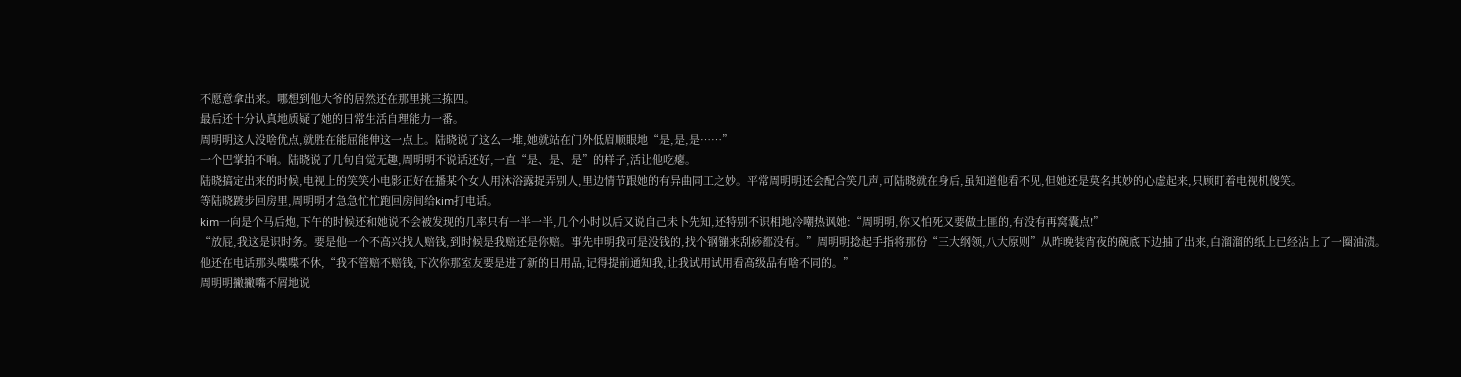不愿意拿出来。哪想到他大爷的居然还在那里挑三拣四。
最后还十分认真地质疑了她的日常生活自理能力一番。
周明明这人没啥优点,就胜在能屈能伸这一点上。陆晓说了这么一堆,她就站在门外低眉顺眼地“是,是,是……”
一个巴掌拍不响。陆晓说了几句自觉无趣,周明明不说话还好,一直“是、是、是”的样子,活让他吃瘪。
陆晓搞定出来的时候,电视上的笑笑小电影正好在播某个女人用沐浴露捉弄别人,里边情节跟她的有异曲同工之妙。平常周明明还会配合笑几声,可陆晓就在身后,虽知道他看不见,但她还是莫名其妙的心虚起来,只顾盯着电视机傻笑。
等陆晓踱步回房里,周明明才急急忙忙跑回房间给kim打电话。
kim一向是个马后炮,下午的时候还和她说不会被发现的几率只有一半一半,几个小时以后又说自己未卜先知,还特别不识相地冷嘲热讽她:“周明明,你又怕死又要做土匪的,有没有再窝囊点!”
“放屁,我这是识时务。要是他一个不高兴找人赔钱,到时候是我赔还是你赔。事先申明我可是没钱的,找个钢镚来刮痧都没有。”周明明捻起手指将那份“三大纲领,八大原则”从昨晚装宵夜的碗底下边抽了出来,白溜溜的纸上已经沾上了一圈油渍。
他还在电话那头喋喋不休,“我不管赔不赔钱,下次你那室友要是进了新的日用品,记得提前通知我,让我试用试用看高级品有啥不同的。”
周明明撇撇嘴不屑地说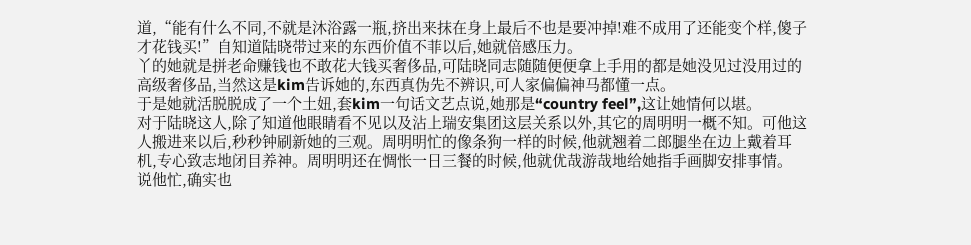道,“能有什么不同,不就是沐浴露一瓶,挤出来抹在身上最后不也是要冲掉!难不成用了还能变个样,傻子才花钱买!”自知道陆晓带过来的东西价值不菲以后,她就倍感压力。
丫的她就是拼老命赚钱也不敢花大钱买奢侈品,可陆晓同志随随便便拿上手用的都是她没见过没用过的高级奢侈品,当然这是kim告诉她的,东西真伪先不辨识,可人家偏偏神马都懂一点。
于是她就活脱脱成了一个土妞,套kim一句话文艺点说,她那是“country feel”,这让她情何以堪。
对于陆晓这人,除了知道他眼睛看不见以及沾上瑞安集团这层关系以外,其它的周明明一概不知。可他这人搬进来以后,秒秒钟刷新她的三观。周明明忙的像条狗一样的时候,他就翘着二郎腿坐在边上戴着耳机,专心致志地闭目养神。周明明还在惆怅一日三餐的时候,他就优哉游哉地给她指手画脚安排事情。
说他忙,确实也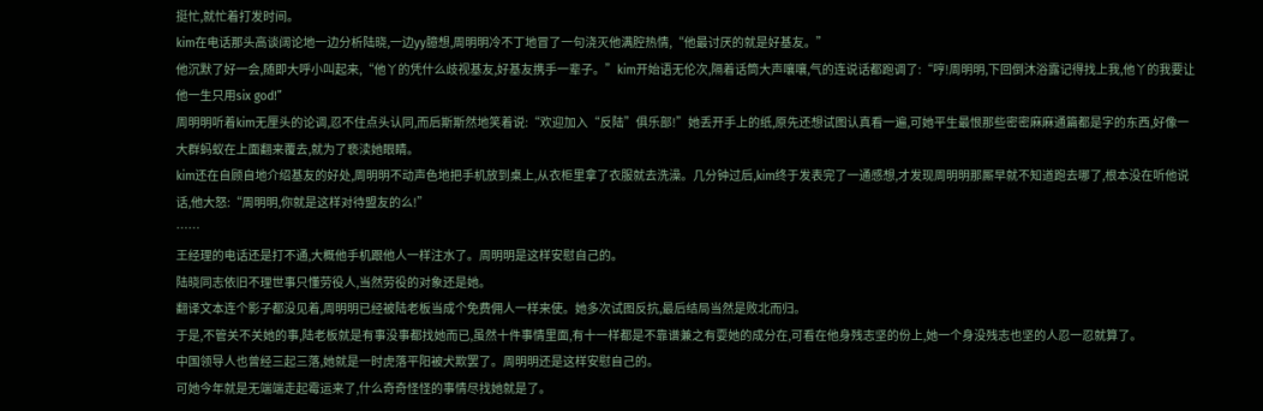挺忙,就忙着打发时间。
kim在电话那头高谈阔论地一边分析陆晓,一边yy臆想,周明明冷不丁地冒了一句浇灭他满腔热情,“他最讨厌的就是好基友。”
他沉默了好一会,随即大呼小叫起来,“他丫的凭什么歧视基友,好基友携手一辈子。”kim开始语无伦次,隔着话筒大声嚷嚷,气的连说话都跑调了:“哼!周明明,下回倒沐浴露记得找上我,他丫的我要让他一生只用six god!”
周明明听着kim无厘头的论调,忍不住点头认同,而后斯斯然地笑着说:“欢迎加入“反陆”俱乐部!”她丢开手上的纸,原先还想试图认真看一遍,可她平生最恨那些密密麻麻通篇都是字的东西,好像一大群蚂蚁在上面翻来覆去,就为了亵渎她眼睛。
kim还在自顾自地介绍基友的好处,周明明不动声色地把手机放到桌上,从衣柜里拿了衣服就去洗澡。几分钟过后,kim终于发表完了一通感想,才发现周明明那厮早就不知道跑去哪了,根本没在听他说话,他大怒:“周明明,你就是这样对待盟友的么!”
……
王经理的电话还是打不通,大概他手机跟他人一样注水了。周明明是这样安慰自己的。
陆晓同志依旧不理世事只懂劳役人,当然劳役的对象还是她。
翻译文本连个影子都没见着,周明明已经被陆老板当成个免费佣人一样来使。她多次试图反抗,最后结局当然是败北而归。
于是,不管关不关她的事,陆老板就是有事没事都找她而已,虽然十件事情里面,有十一样都是不靠谱兼之有耍她的成分在,可看在他身残志坚的份上,她一个身没残志也坚的人忍一忍就算了。
中国领导人也曾经三起三落,她就是一时虎落平阳被犬欺罢了。周明明还是这样安慰自己的。
可她今年就是无端端走起霉运来了,什么奇奇怪怪的事情尽找她就是了。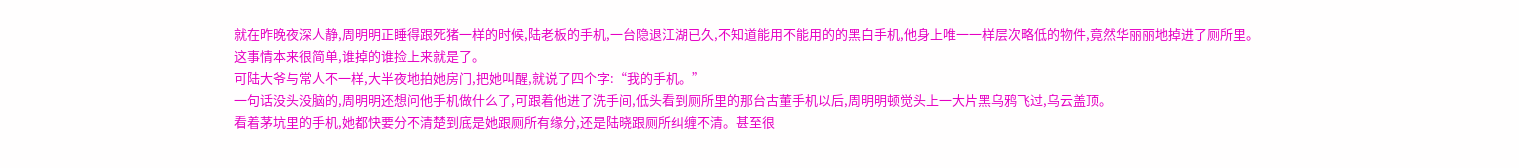就在昨晚夜深人静,周明明正睡得跟死猪一样的时候,陆老板的手机,一台隐退江湖已久,不知道能用不能用的的黑白手机,他身上唯一一样层次略低的物件,竟然华丽丽地掉进了厕所里。
这事情本来很简单,谁掉的谁捡上来就是了。
可陆大爷与常人不一样,大半夜地拍她房门,把她叫醒,就说了四个字:“我的手机。”
一句话没头没脑的,周明明还想问他手机做什么了,可跟着他进了洗手间,低头看到厕所里的那台古董手机以后,周明明顿觉头上一大片黑乌鸦飞过,乌云盖顶。
看着茅坑里的手机,她都快要分不清楚到底是她跟厕所有缘分,还是陆晓跟厕所纠缠不清。甚至很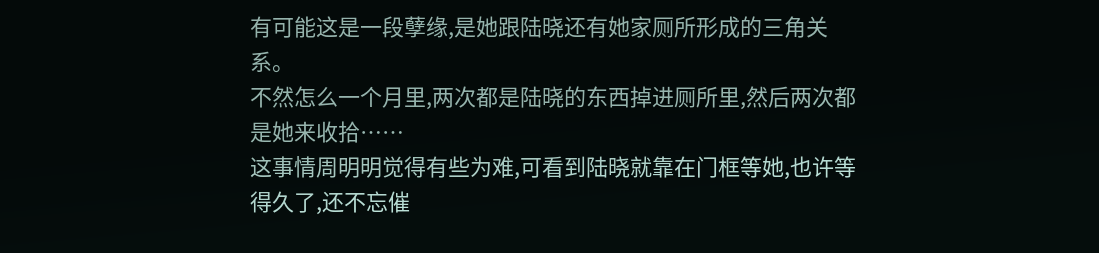有可能这是一段孽缘,是她跟陆晓还有她家厕所形成的三角关系。
不然怎么一个月里,两次都是陆晓的东西掉进厕所里,然后两次都是她来收拾……
这事情周明明觉得有些为难,可看到陆晓就靠在门框等她,也许等得久了,还不忘催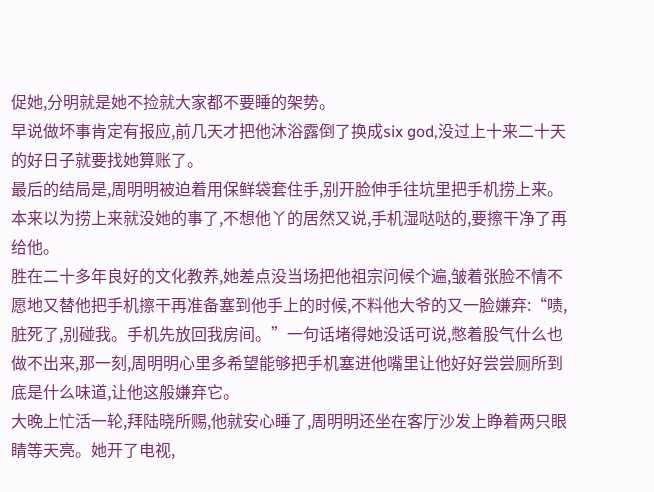促她,分明就是她不捡就大家都不要睡的架势。
早说做坏事肯定有报应,前几天才把他沐浴露倒了换成six god,没过上十来二十天的好日子就要找她算账了。
最后的结局是,周明明被迫着用保鲜袋套住手,别开脸伸手往坑里把手机捞上来。本来以为捞上来就没她的事了,不想他丫的居然又说,手机湿哒哒的,要擦干净了再给他。
胜在二十多年良好的文化教养,她差点没当场把他祖宗问候个遍,皱着张脸不情不愿地又替他把手机擦干再准备塞到他手上的时候,不料他大爷的又一脸嫌弃:“啧,脏死了,别碰我。手机先放回我房间。”一句话堵得她没话可说,憋着股气什么也做不出来,那一刻,周明明心里多希望能够把手机塞进他嘴里让他好好尝尝厕所到底是什么味道,让他这般嫌弃它。
大晚上忙活一轮,拜陆晓所赐,他就安心睡了,周明明还坐在客厅沙发上睁着两只眼睛等天亮。她开了电视,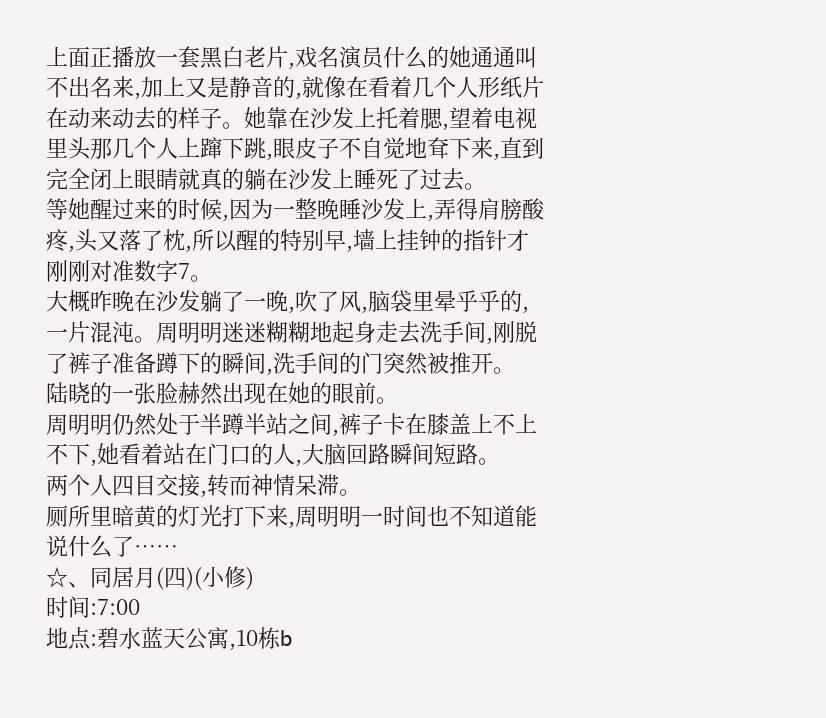上面正播放一套黑白老片,戏名演员什么的她通通叫不出名来,加上又是静音的,就像在看着几个人形纸片在动来动去的样子。她靠在沙发上托着腮,望着电视里头那几个人上蹿下跳,眼皮子不自觉地耷下来,直到完全闭上眼睛就真的躺在沙发上睡死了过去。
等她醒过来的时候,因为一整晚睡沙发上,弄得肩膀酸疼,头又落了枕,所以醒的特别早,墙上挂钟的指针才刚刚对准数字7。
大概昨晚在沙发躺了一晚,吹了风,脑袋里晕乎乎的,一片混沌。周明明迷迷糊糊地起身走去洗手间,刚脱了裤子准备蹲下的瞬间,洗手间的门突然被推开。
陆晓的一张脸赫然出现在她的眼前。
周明明仍然处于半蹲半站之间,裤子卡在膝盖上不上不下,她看着站在门口的人,大脑回路瞬间短路。
两个人四目交接,转而神情呆滞。
厕所里暗黄的灯光打下来,周明明一时间也不知道能说什么了……
☆、同居月(四)(小修)
时间:7:00
地点:碧水蓝天公寓,10栋b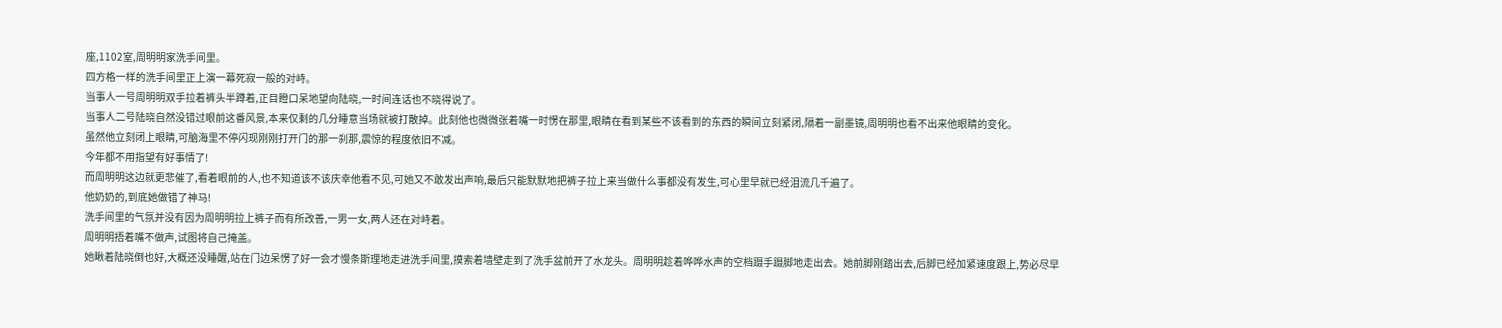座,1102室,周明明家洗手间里。
四方格一样的洗手间里正上演一幕死寂一般的对峙。
当事人一号周明明双手拉着裤头半蹲着,正目瞪口呆地望向陆晓,一时间连话也不晓得说了。
当事人二号陆晓自然没错过眼前这番风景,本来仅剩的几分睡意当场就被打散掉。此刻他也微微张着嘴一时愣在那里,眼睛在看到某些不该看到的东西的瞬间立刻紧闭,隔着一副墨镜,周明明也看不出来他眼睛的变化。
虽然他立刻闭上眼睛,可脑海里不停闪现刚刚打开门的那一刹那,震惊的程度依旧不减。
今年都不用指望有好事情了!
而周明明这边就更悲催了,看着眼前的人,也不知道该不该庆幸他看不见,可她又不敢发出声响,最后只能默默地把裤子拉上来当做什么事都没有发生,可心里早就已经泪流几千遍了。
他奶奶的,到底她做错了神马!
洗手间里的气氛并没有因为周明明拉上裤子而有所改善,一男一女,两人还在对峙着。
周明明捂着嘴不做声,试图将自己掩盖。
她瞅着陆晓倒也好,大概还没睡醒,站在门边呆愣了好一会才慢条斯理地走进洗手间里,摸索着墙壁走到了洗手盆前开了水龙头。周明明趁着哗哗水声的空档蹑手蹑脚地走出去。她前脚刚踏出去,后脚已经加紧速度跟上,势必尽早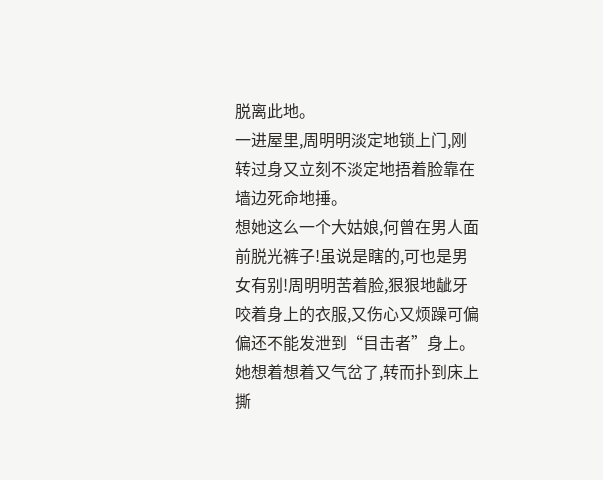脱离此地。
一进屋里,周明明淡定地锁上门,刚转过身又立刻不淡定地捂着脸靠在墙边死命地捶。
想她这么一个大姑娘,何曾在男人面前脱光裤子!虽说是瞎的,可也是男女有别!周明明苦着脸,狠狠地龇牙咬着身上的衣服,又伤心又烦躁可偏偏还不能发泄到“目击者”身上。她想着想着又气岔了,转而扑到床上撕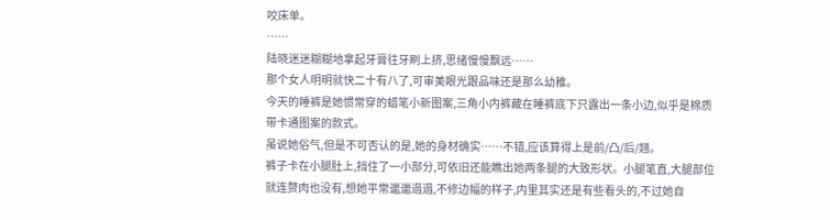咬床单。
……
陆晓迷迷糊糊地拿起牙膏往牙刷上挤,思绪慢慢飘远……
那个女人明明就快二十有八了,可审美眼光跟品味还是那么幼稚。
今天的睡裤是她惯常穿的蜡笔小新图案,三角小内裤藏在睡裤底下只露出一条小边,似乎是棉质带卡通图案的款式。
虽说她俗气,但是不可否认的是,她的身材确实……不错,应该算得上是前/凸/后/翘。
裤子卡在小腿肚上,挡住了一小部分,可依旧还能瞧出她两条腿的大致形状。小腿笔直,大腿部位就连赘肉也没有,想她平常邋邋遢遢,不修边幅的样子,内里其实还是有些看头的,不过她自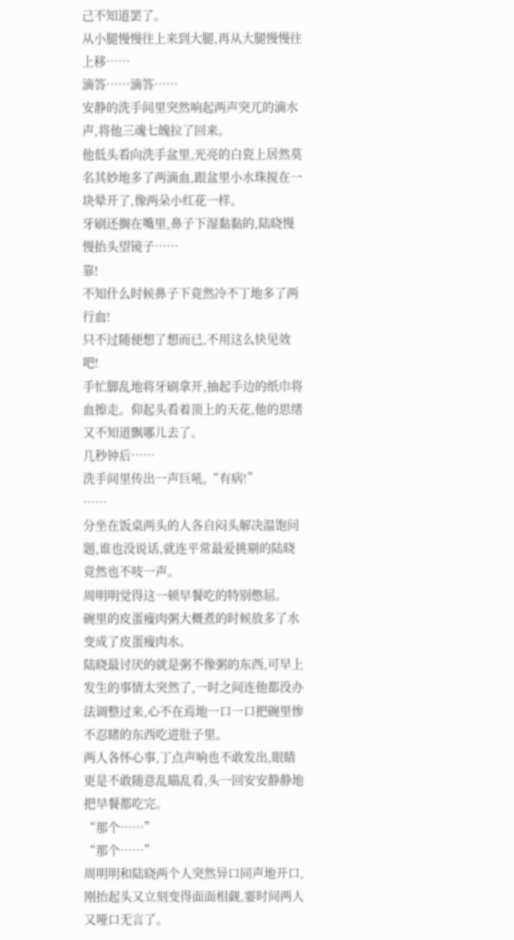己不知道罢了。
从小腿慢慢往上来到大腿,再从大腿慢慢往上移……
滴答……滴答……
安静的洗手间里突然响起两声突兀的滴水声,将他三魂七魄拉了回来。
他低头看向洗手盆里,光亮的白瓷上居然莫名其妙地多了两滴血,跟盆里小水珠搅在一块晕开了,像两朵小红花一样。
牙刷还搁在嘴里,鼻子下湿黏黏的,陆晓慢慢抬头望镜子……
靠!
不知什么时候鼻子下竟然冷不丁地多了两行血!
只不过随便想了想而已,不用这么快见效吧!
手忙脚乱地将牙刷拿开,抽起手边的纸巾将血擦走。仰起头看着顶上的天花,他的思绪又不知道飘哪儿去了。
几秒钟后……
洗手间里传出一声巨吼,“有病!”
……
分坐在饭桌两头的人各自闷头解决温饱问题,谁也没说话,就连平常最爱挑剔的陆晓竟然也不吱一声。
周明明觉得这一顿早餐吃的特别憋屈。
碗里的皮蛋瘦肉粥大概煮的时候放多了水变成了皮蛋瘦肉水。
陆晓最讨厌的就是粥不像粥的东西,可早上发生的事情太突然了,一时之间连他都没办法调整过来,心不在焉地一口一口把碗里惨不忍睹的东西吃进肚子里。
两人各怀心事,丁点声响也不敢发出,眼睛更是不敢随意乱瞄乱看,头一回安安静静地把早餐都吃完。
“那个……”
“那个……”
周明明和陆晓两个人突然异口同声地开口,刚抬起头又立刻变得面面相觑,霎时间两人又哑口无言了。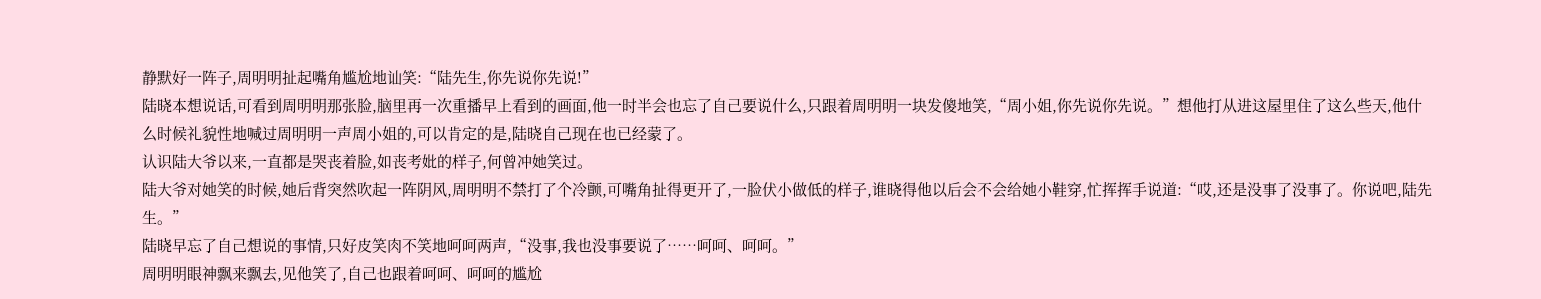静默好一阵子,周明明扯起嘴角尴尬地讪笑:“陆先生,你先说你先说!”
陆晓本想说话,可看到周明明那张脸,脑里再一次重播早上看到的画面,他一时半会也忘了自己要说什么,只跟着周明明一块发傻地笑,“周小姐,你先说你先说。”想他打从进这屋里住了这么些天,他什么时候礼貌性地喊过周明明一声周小姐的,可以肯定的是,陆晓自己现在也已经蒙了。
认识陆大爷以来,一直都是哭丧着脸,如丧考妣的样子,何曾冲她笑过。
陆大爷对她笑的时候,她后背突然吹起一阵阴风,周明明不禁打了个冷颤,可嘴角扯得更开了,一脸伏小做低的样子,谁晓得他以后会不会给她小鞋穿,忙挥挥手说道:“哎,还是没事了没事了。你说吧,陆先生。”
陆晓早忘了自己想说的事情,只好皮笑肉不笑地呵呵两声,“没事,我也没事要说了……呵呵、呵呵。”
周明明眼神飘来飘去,见他笑了,自己也跟着呵呵、呵呵的尴尬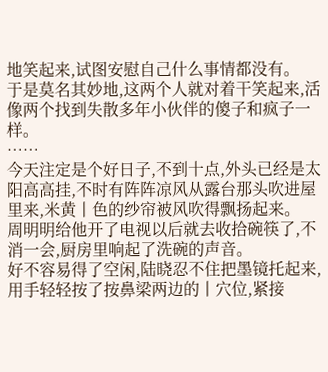地笑起来,试图安慰自己什么事情都没有。
于是莫名其妙地,这两个人就对着干笑起来,活像两个找到失散多年小伙伴的傻子和疯子一样。
……
今天注定是个好日子,不到十点,外头已经是太阳高高挂,不时有阵阵凉风从露台那头吹进屋里来,米黄丨色的纱帘被风吹得飘扬起来。
周明明给他开了电视以后就去收拾碗筷了,不消一会,厨房里响起了洗碗的声音。
好不容易得了空闲,陆晓忍不住把墨镜托起来,用手轻轻按了按鼻梁两边的丨穴位,紧接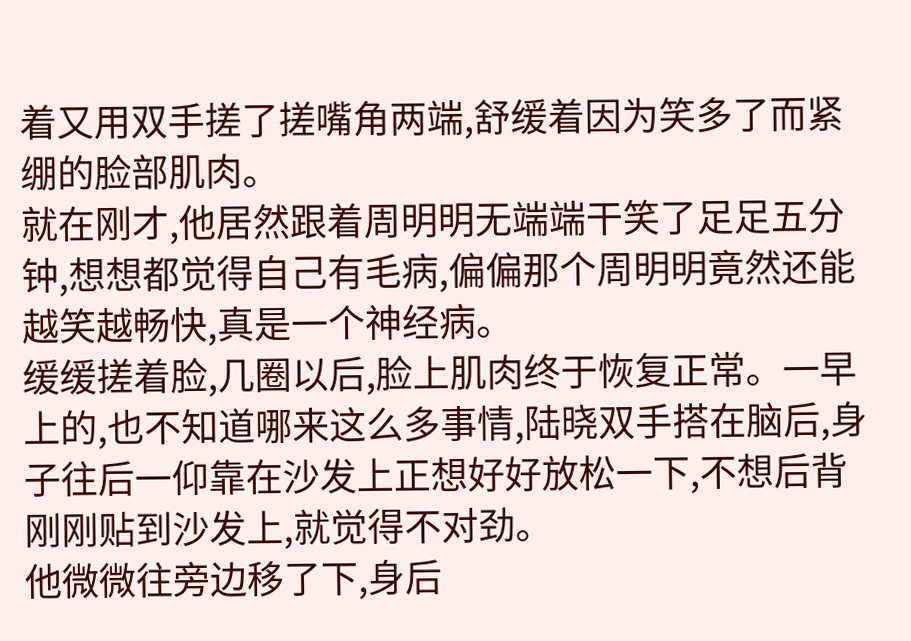着又用双手搓了搓嘴角两端,舒缓着因为笑多了而紧绷的脸部肌肉。
就在刚才,他居然跟着周明明无端端干笑了足足五分钟,想想都觉得自己有毛病,偏偏那个周明明竟然还能越笑越畅快,真是一个神经病。
缓缓搓着脸,几圈以后,脸上肌肉终于恢复正常。一早上的,也不知道哪来这么多事情,陆晓双手搭在脑后,身子往后一仰靠在沙发上正想好好放松一下,不想后背刚刚贴到沙发上,就觉得不对劲。
他微微往旁边移了下,身后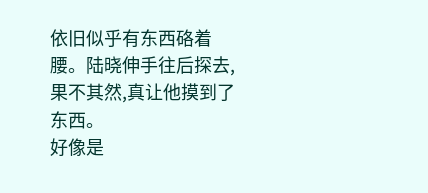依旧似乎有东西硌着腰。陆晓伸手往后探去,果不其然,真让他摸到了东西。
好像是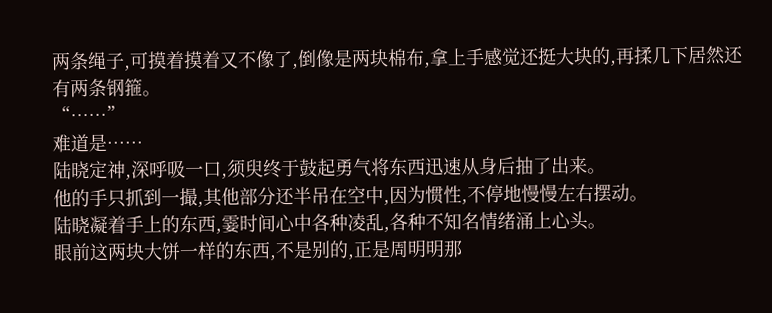两条绳子,可摸着摸着又不像了,倒像是两块棉布,拿上手感觉还挺大块的,再揉几下居然还有两条钢箍。
“……”
难道是……
陆晓定神,深呼吸一口,须臾终于鼓起勇气将东西迅速从身后抽了出来。
他的手只抓到一撮,其他部分还半吊在空中,因为惯性,不停地慢慢左右摆动。
陆晓凝着手上的东西,霎时间心中各种凌乱,各种不知名情绪涌上心头。
眼前这两块大饼一样的东西,不是别的,正是周明明那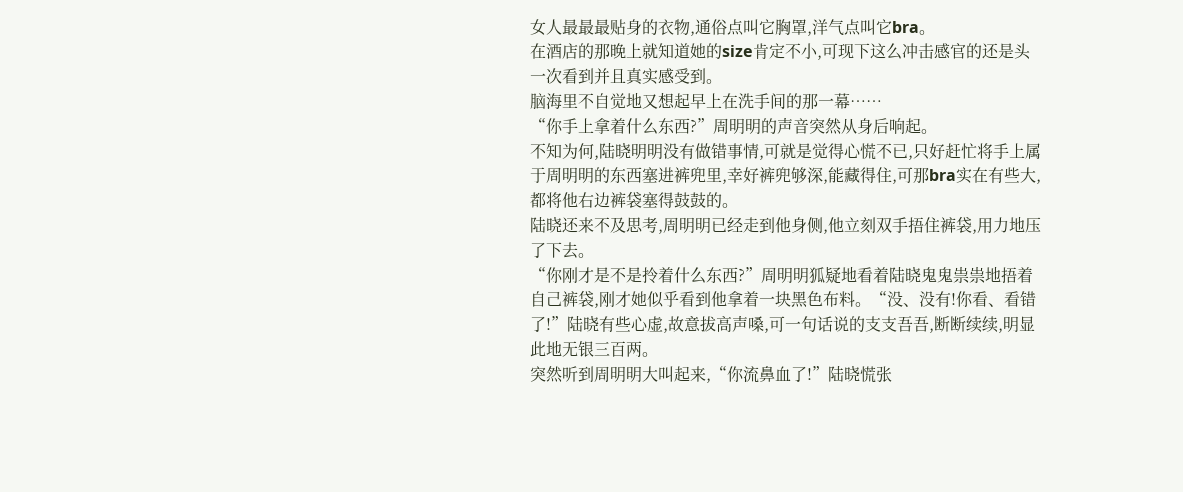女人最最最贴身的衣物,通俗点叫它胸罩,洋气点叫它bra。
在酒店的那晚上就知道她的size肯定不小,可现下这么冲击感官的还是头一次看到并且真实感受到。
脑海里不自觉地又想起早上在洗手间的那一幕……
“你手上拿着什么东西?”周明明的声音突然从身后响起。
不知为何,陆晓明明没有做错事情,可就是觉得心慌不已,只好赶忙将手上属于周明明的东西塞进裤兜里,幸好裤兜够深,能藏得住,可那bra实在有些大,都将他右边裤袋塞得鼓鼓的。
陆晓还来不及思考,周明明已经走到他身侧,他立刻双手捂住裤袋,用力地压了下去。
“你刚才是不是拎着什么东西?”周明明狐疑地看着陆晓鬼鬼祟祟地捂着自己裤袋,刚才她似乎看到他拿着一块黑色布料。“没、没有!你看、看错了!”陆晓有些心虚,故意拔高声嗓,可一句话说的支支吾吾,断断续续,明显此地无银三百两。
突然听到周明明大叫起来,“你流鼻血了!”陆晓慌张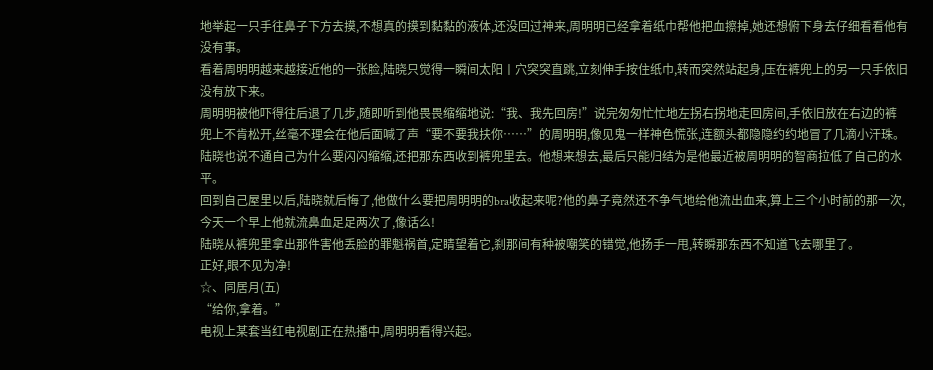地举起一只手往鼻子下方去摸,不想真的摸到黏黏的液体,还没回过神来,周明明已经拿着纸巾帮他把血擦掉,她还想俯下身去仔细看看他有没有事。
看着周明明越来越接近他的一张脸,陆晓只觉得一瞬间太阳丨穴突突直跳,立刻伸手按住纸巾,转而突然站起身,压在裤兜上的另一只手依旧没有放下来。
周明明被他吓得往后退了几步,随即听到他畏畏缩缩地说:“我、我先回房!”说完匆匆忙忙地左拐右拐地走回房间,手依旧放在右边的裤兜上不肯松开,丝毫不理会在他后面喊了声“要不要我扶你……”的周明明,像见鬼一样神色慌张,连额头都隐隐约约地冒了几滴小汗珠。
陆晓也说不通自己为什么要闪闪缩缩,还把那东西收到裤兜里去。他想来想去,最后只能归结为是他最近被周明明的智商拉低了自己的水平。
回到自己屋里以后,陆晓就后悔了,他做什么要把周明明的bra收起来呢?他的鼻子竟然还不争气地给他流出血来,算上三个小时前的那一次,今天一个早上他就流鼻血足足两次了,像话么!
陆晓从裤兜里拿出那件害他丢脸的罪魁祸首,定睛望着它,刹那间有种被嘲笑的错觉,他扬手一甩,转瞬那东西不知道飞去哪里了。
正好,眼不见为净!
☆、同居月(五)
“给你,拿着。”
电视上某套当红电视剧正在热播中,周明明看得兴起。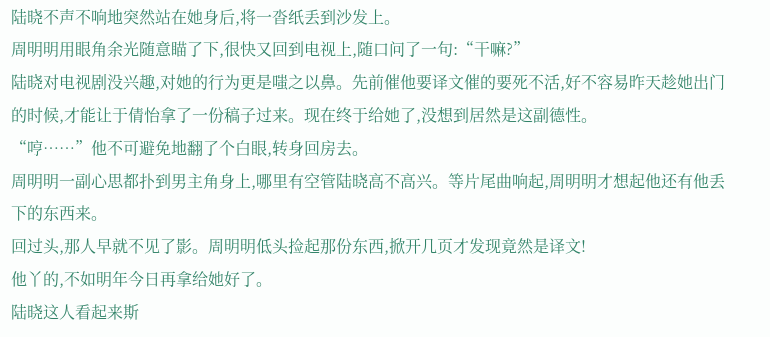陆晓不声不响地突然站在她身后,将一沓纸丢到沙发上。
周明明用眼角余光随意瞄了下,很快又回到电视上,随口问了一句:“干嘛?”
陆晓对电视剧没兴趣,对她的行为更是嗤之以鼻。先前催他要译文催的要死不活,好不容易昨天趁她出门的时候,才能让于倩怡拿了一份稿子过来。现在终于给她了,没想到居然是这副德性。
“哼……”他不可避免地翻了个白眼,转身回房去。
周明明一副心思都扑到男主角身上,哪里有空管陆晓高不高兴。等片尾曲响起,周明明才想起他还有他丢下的东西来。
回过头,那人早就不见了影。周明明低头捡起那份东西,掀开几页才发现竟然是译文!
他丫的,不如明年今日再拿给她好了。
陆晓这人看起来斯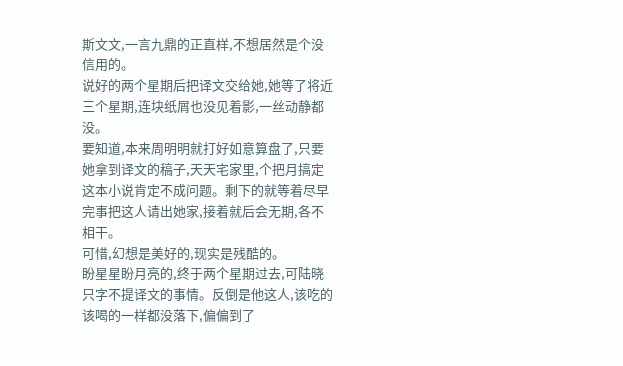斯文文,一言九鼎的正直样,不想居然是个没信用的。
说好的两个星期后把译文交给她,她等了将近三个星期,连块纸屑也没见着影,一丝动静都没。
要知道,本来周明明就打好如意算盘了,只要她拿到译文的稿子,天天宅家里,个把月搞定这本小说肯定不成问题。剩下的就等着尽早完事把这人请出她家,接着就后会无期,各不相干。
可惜,幻想是美好的,现实是残酷的。
盼星星盼月亮的,终于两个星期过去,可陆晓只字不提译文的事情。反倒是他这人,该吃的该喝的一样都没落下,偏偏到了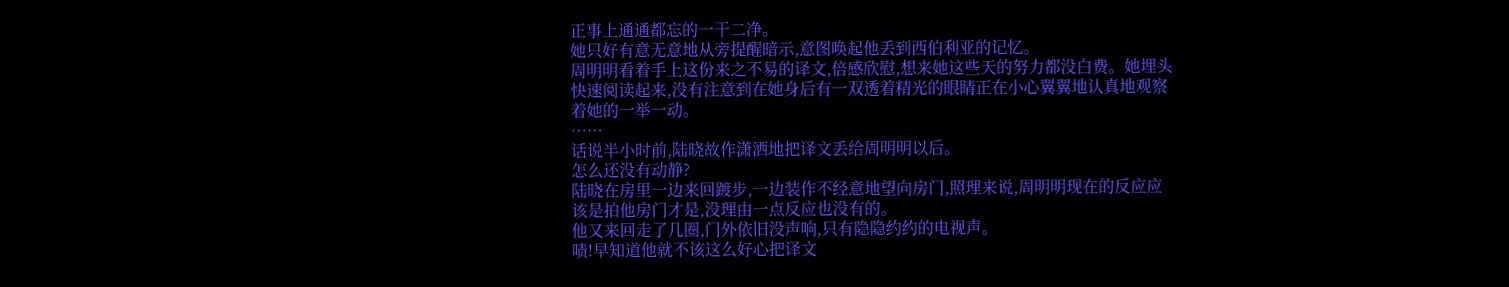正事上通通都忘的一干二净。
她只好有意无意地从旁提醒暗示,意图唤起他丢到西伯利亚的记忆。
周明明看着手上这份来之不易的译文,倍感欣慰,想来她这些天的努力都没白费。她埋头快速阅读起来,没有注意到在她身后有一双透着精光的眼睛正在小心翼翼地认真地观察着她的一举一动。
……
话说半小时前,陆晓故作潇洒地把译文丢给周明明以后。
怎么还没有动静?
陆晓在房里一边来回踱步,一边装作不经意地望向房门,照理来说,周明明现在的反应应该是拍他房门才是,没理由一点反应也没有的。
他又来回走了几圈,门外依旧没声响,只有隐隐约约的电视声。
啧!早知道他就不该这么好心把译文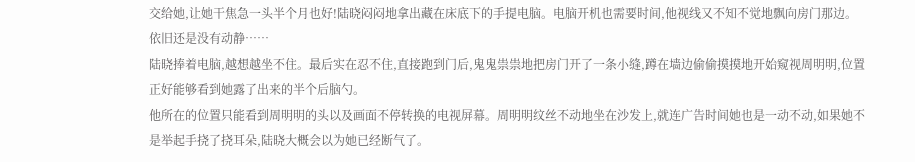交给她,让她干焦急一头半个月也好!陆晓闷闷地拿出藏在床底下的手提电脑。电脑开机也需要时间,他视线又不知不觉地飘向房门那边。
依旧还是没有动静……
陆晓捧着电脑,越想越坐不住。最后实在忍不住,直接跑到门后,鬼鬼祟祟地把房门开了一条小缝,蹲在墙边偷偷摸摸地开始窥视周明明,位置正好能够看到她露了出来的半个后脑勺。
他所在的位置只能看到周明明的头以及画面不停转换的电视屏幕。周明明纹丝不动地坐在沙发上,就连广告时间她也是一动不动,如果她不是举起手挠了挠耳朵,陆晓大概会以为她已经断气了。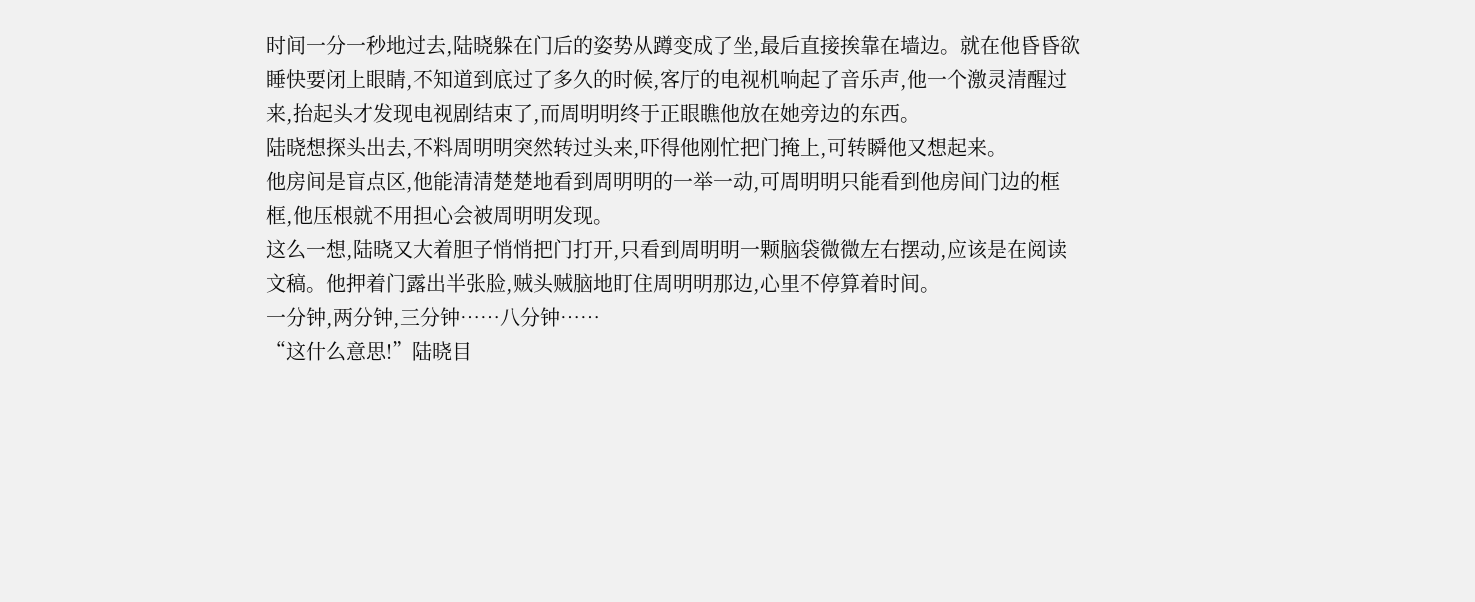时间一分一秒地过去,陆晓躲在门后的姿势从蹲变成了坐,最后直接挨靠在墙边。就在他昏昏欲睡快要闭上眼睛,不知道到底过了多久的时候,客厅的电视机响起了音乐声,他一个激灵清醒过来,抬起头才发现电视剧结束了,而周明明终于正眼瞧他放在她旁边的东西。
陆晓想探头出去,不料周明明突然转过头来,吓得他刚忙把门掩上,可转瞬他又想起来。
他房间是盲点区,他能清清楚楚地看到周明明的一举一动,可周明明只能看到他房间门边的框框,他压根就不用担心会被周明明发现。
这么一想,陆晓又大着胆子悄悄把门打开,只看到周明明一颗脑袋微微左右摆动,应该是在阅读文稿。他押着门露出半张脸,贼头贼脑地盯住周明明那边,心里不停算着时间。
一分钟,两分钟,三分钟……八分钟……
“这什么意思!”陆晓目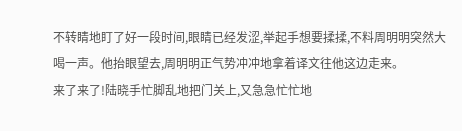不转睛地盯了好一段时间,眼睛已经发涩,举起手想要揉揉,不料周明明突然大喝一声。他抬眼望去,周明明正气势冲冲地拿着译文往他这边走来。
来了来了!陆晓手忙脚乱地把门关上,又急急忙忙地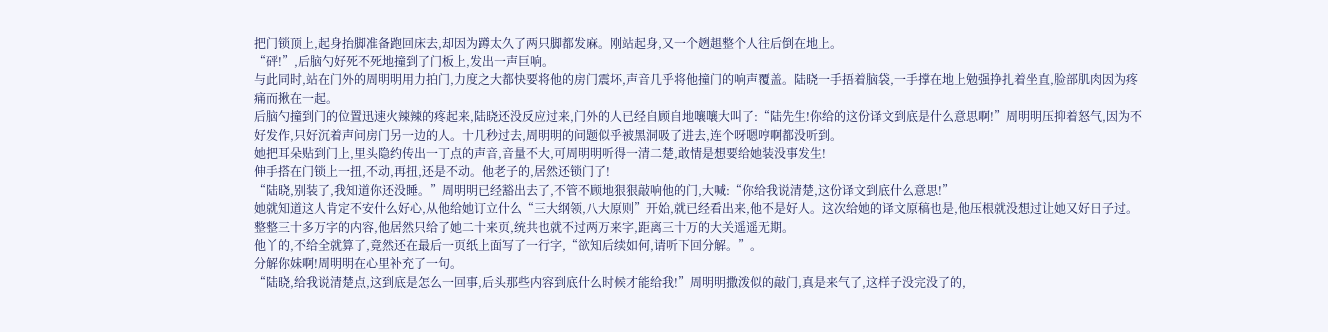把门锁顶上,起身抬脚准备跑回床去,却因为蹲太久了两只脚都发麻。刚站起身,又一个趔趄整个人往后倒在地上。
“砰!”,后脑勺好死不死地撞到了门板上,发出一声巨响。
与此同时,站在门外的周明明用力拍门,力度之大都快要将他的房门震坏,声音几乎将他撞门的响声覆盖。陆晓一手捂着脑袋,一手撑在地上勉强挣扎着坐直,脸部肌肉因为疼痛而揪在一起。
后脑勺撞到门的位置迅速火辣辣的疼起来,陆晓还没反应过来,门外的人已经自顾自地嚷嚷大叫了:“陆先生!你给的这份译文到底是什么意思啊!”周明明压抑着怒气,因为不好发作,只好沉着声问房门另一边的人。十几秒过去,周明明的问题似乎被黑洞吸了进去,连个呀嗯哼啊都没听到。
她把耳朵贴到门上,里头隐约传出一丁点的声音,音量不大,可周明明听得一清二楚,敢情是想要给她装没事发生!
伸手搭在门锁上一扭,不动,再扭,还是不动。他老子的,居然还锁门了!
“陆晓,别装了,我知道你还没睡。”周明明已经豁出去了,不管不顾地狠狠敲响他的门,大喊:“你给我说清楚,这份译文到底什么意思!”
她就知道这人肯定不安什么好心,从他给她订立什么“三大纲领,八大原则”开始,就已经看出来,他不是好人。这次给她的译文原稿也是,他压根就没想过让她又好日子过。
整整三十多万字的内容,他居然只给了她二十来页,统共也就不过两万来字,距离三十万的大关遥遥无期。
他丫的,不给全就算了,竟然还在最后一页纸上面写了一行字,“欲知后续如何,请听下回分解。”。
分解你妹啊!周明明在心里补充了一句。
“陆晓,给我说清楚点,这到底是怎么一回事,后头那些内容到底什么时候才能给我!”周明明撒泼似的敲门,真是来气了,这样子没完没了的,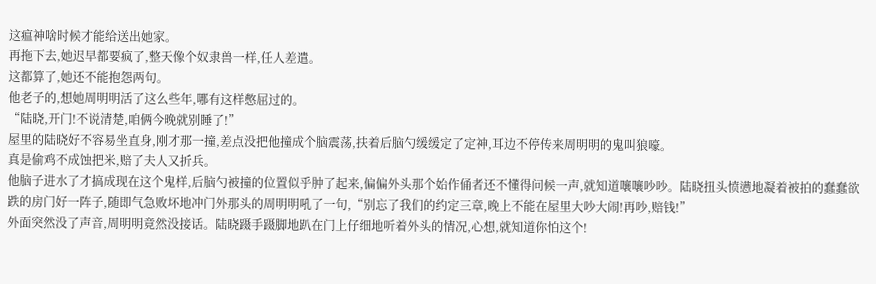这瘟神啥时候才能给送出她家。
再拖下去,她迟早都要疯了,整天像个奴隶兽一样,任人差遣。
这都算了,她还不能抱怨两句。
他老子的,想她周明明活了这么些年,哪有这样憋屈过的。
“陆晓,开门!不说清楚,咱俩今晚就别睡了!”
屋里的陆晓好不容易坐直身,刚才那一撞,差点没把他撞成个脑震荡,扶着后脑勺缓缓定了定神,耳边不停传来周明明的鬼叫狼嚎。
真是偷鸡不成蚀把米,赔了夫人又折兵。
他脑子进水了才搞成现在这个鬼样,后脑勺被撞的位置似乎肿了起来,偏偏外头那个始作俑者还不懂得问候一声,就知道嚷嚷吵吵。陆晓扭头愤懑地凝着被拍的蠢蠢欲跌的房门好一阵子,随即气急败坏地冲门外那头的周明明吼了一句,“别忘了我们的约定三章,晚上不能在屋里大吵大闹!再吵,赔钱!”
外面突然没了声音,周明明竟然没接话。陆晓蹑手蹑脚地趴在门上仔细地听着外头的情况,心想,就知道你怕这个!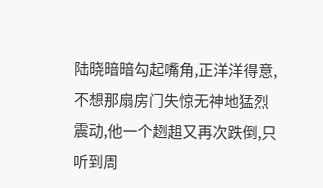陆晓暗暗勾起嘴角,正洋洋得意,不想那扇房门失惊无神地猛烈震动,他一个趔趄又再次跌倒,只听到周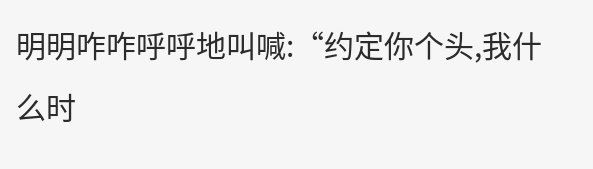明明咋咋呼呼地叫喊:“约定你个头,我什么时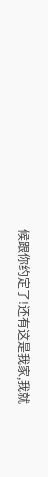候跟你约定了!还有这是我家,我就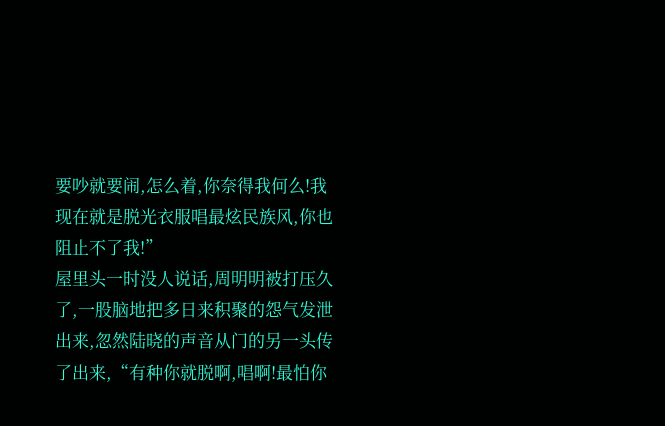要吵就要闹,怎么着,你奈得我何么!我现在就是脱光衣服唱最炫民族风,你也阻止不了我!”
屋里头一时没人说话,周明明被打压久了,一股脑地把多日来积聚的怨气发泄出来,忽然陆晓的声音从门的另一头传了出来,“有种你就脱啊,唱啊!最怕你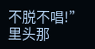不脱不唱!”里头那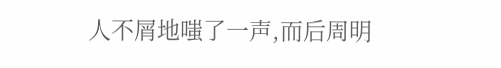人不屑地嗤了一声,而后周明